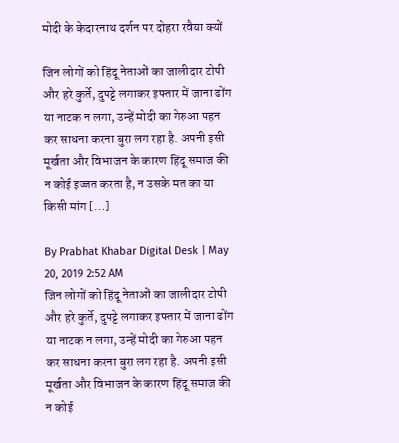मोदी के केदारनाथ दर्शन पर दोहरा रवैया क्यों

जिन लोगों को हिंदू नेताओं का जालीदार टोपी और हरे कुर्ते, दुपट्टे लगाकर इफ्तार में जाना ढोंग या नाटक न लगा, उन्हें मोदी का गेरुआ पहन कर साधना करना बुरा लग रहा है. अपनी इसी मूर्खता और विभाजन के कारण हिंदू समाज की न कोई इज्जत करता है, न उसके मत का या किसी मांग […]

By Prabhat Khabar Digital Desk | May 20, 2019 2:52 AM
जिन लोगों को हिंदू नेताओं का जालीदार टोपी और हरे कुर्ते, दुपट्टे लगाकर इफ्तार में जाना ढोंग या नाटक न लगा, उन्हें मोदी का गेरुआ पहन कर साधना करना बुरा लग रहा है. अपनी इसी मूर्खता और विभाजन के कारण हिंदू समाज की न कोई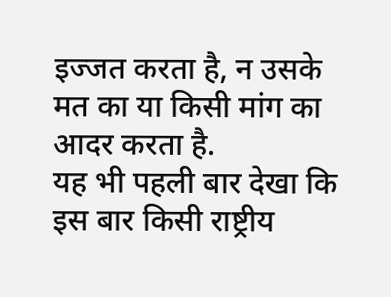इज्जत करता है, न उसके मत का या किसी मांग का आदर करता है.
यह भी पहली बार देखा कि इस बार किसी राष्ट्रीय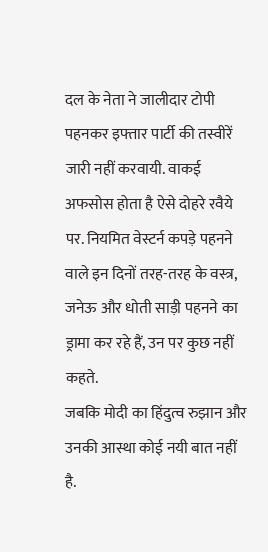दल के नेता ने जालीदार टोपी पहनकर इफ्तार पार्टी की तस्वीरें जारी नहीं करवायी. वाकई अफसोस होता है ऐसे दोहरे रवैये पर. नियमित वेस्टर्न कपड़े पहनने वाले इन दिनों तरह-तरह के वस्त्र, जनेऊ और धोती साड़ी पहनने का ड्रामा कर रहे हैं, उन पर कुछ नहीं कहते.
जबकि मोदी का हिंदुत्व रुझान और उनकी आस्था कोई नयी बात नहीं है.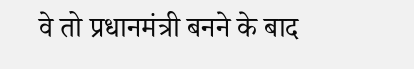वे तो प्रधानमंत्री बनने के बाद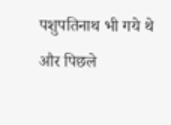पशुपतिनाथ भी गये थे और पिछले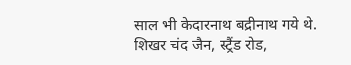साल भी केदारनाथ बद्रीनाथ गये थे.
शिखर चंद जैन, स्ट्रैंड रोड,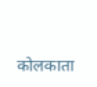कोलकाता